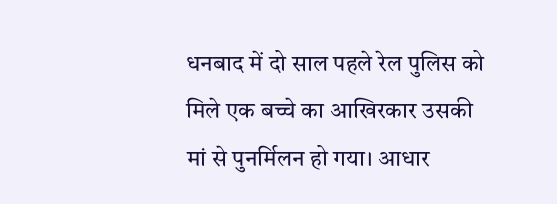धनबाद में दो साल पहले रेल पुलिस को मिले एक बच्चे का आखिरकार उसकी मां से पुनर्मिलन हो गया। आधार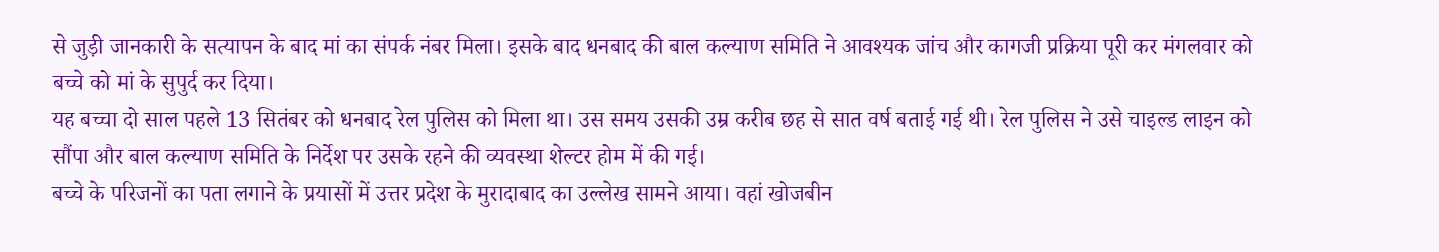से जुड़ी जानकारी के सत्यापन के बाद मां का संपर्क नंबर मिला। इसके बाद धनबाद की बाल कल्याण समिति ने आवश्यक जांच और कागजी प्रक्रिया पूरी कर मंगलवार को बच्चे को मां के सुपुर्द कर दिया।
यह बच्चा दो साल पहले 13 सितंबर को धनबाद रेल पुलिस को मिला था। उस समय उसकी उम्र करीब छह से सात वर्ष बताई गई थी। रेल पुलिस ने उसे चाइल्ड लाइन को सौंपा और बाल कल्याण समिति के निर्देश पर उसके रहने की व्यवस्था शेल्टर होम में की गई।
बच्चे के परिजनों का पता लगाने के प्रयासों में उत्तर प्रदेश के मुरादाबाद का उल्लेख सामने आया। वहां खोजबीन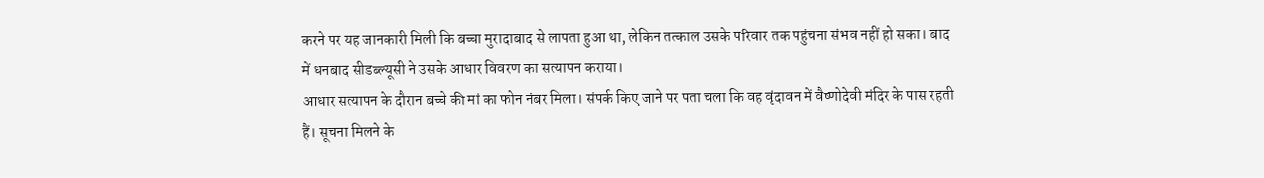करने पर यह जानकारी मिली कि बच्चा मुरादाबाद से लापता हुआ था, लेकिन तत्काल उसके परिवार तक पहुंचना संभव नहीं हो सका। बाद में धनबाद सीडब्ल्यूसी ने उसके आधार विवरण का सत्यापन कराया।
आधार सत्यापन के दौरान बच्चे की मां का फोन नंबर मिला। संपर्क किए जाने पर पता चला कि वह वृंदावन में वैष्णोदेवी मंदिर के पास रहती हैं। सूचना मिलने के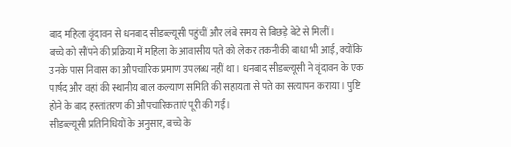बाद महिला वृंदावन से धनबाद सीडब्ल्यूसी पहुंचीं और लंबे समय से बिछड़े बेटे से मिलीं।
बच्चे को सौंपने की प्रक्रिया में महिला के आवासीय पते को लेकर तकनीकी बाधा भी आई, क्योंकि उनके पास निवास का औपचारिक प्रमाण उपलब्ध नहीं था। धनबाद सीडब्ल्यूसी ने वृंदावन के एक पार्षद और वहां की स्थानीय बाल कल्याण समिति की सहायता से पते का सत्यापन कराया। पुष्टि होने के बाद हस्तांतरण की औपचारिकताएं पूरी की गईं।
सीडब्ल्यूसी प्रतिनिधियों के अनुसार, बच्चे के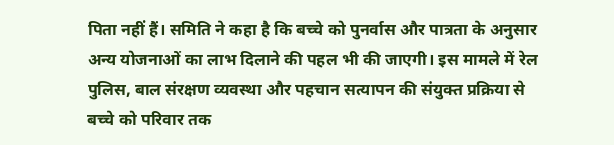पिता नहीं हैं। समिति ने कहा है कि बच्चे को पुनर्वास और पात्रता के अनुसार अन्य योजनाओं का लाभ दिलाने की पहल भी की जाएगी। इस मामले में रेल पुलिस, बाल संरक्षण व्यवस्था और पहचान सत्यापन की संयुक्त प्रक्रिया से बच्चे को परिवार तक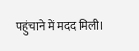पहुंचाने में मदद मिली।